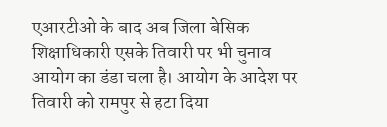एआरटीओ के बाद अब जिला बेसिक शिक्षाधिकारी एसके तिवारी पर भी चुनाव आयोग का डंडा चला है। आयोग के आदेश पर तिवारी को रामपुर से हटा दिया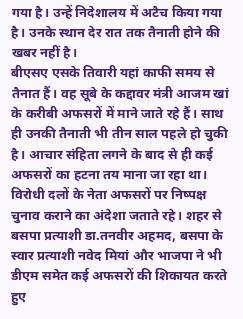गया है। उन्हें निदेशालय में अटैच किया गया है। उनके स्थान देर रात तक तैनाती होने की खबर नहीं है।
बीएसए एसके तिवारी यहां काफी समय से तैनात हैं। वह सूबे के कद्दावर मंत्री आजम खां के करीबी अफसरों में माने जाते रहे हैं। साथ ही उनकी तैनाती भी तीन साल पहले हो चुकी है। आचार संहिता लगने के बाद से ही कई अफसरों का हटना तय माना जा रहा था। विरोधी दलों के नेता अफसरों पर निष्पक्ष चुनाव कराने का अंदेशा जताते रहे। शहर से बसपा प्रत्याशी डा.तनवीर अहमद, बसपा के स्वार प्रत्याशी नवेद मियां और भाजपा ने भी डीएम समेत कई अफसरों की शिकायत करते हुए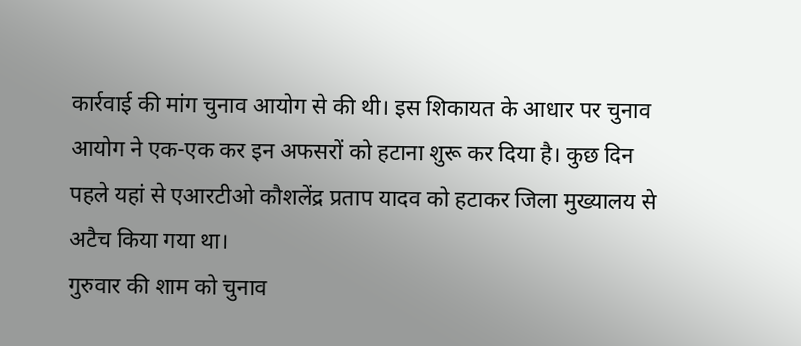कार्रवाई की मांग चुनाव आयोग से की थी। इस शिकायत के आधार पर चुनाव आयोग ने एक-एक कर इन अफसरों को हटाना शुरू कर दिया है। कुछ दिन पहले यहां से एआरटीओ कौशलेंद्र प्रताप यादव को हटाकर जिला मुख्यालय से अटैच किया गया था।
गुरुवार की शाम को चुनाव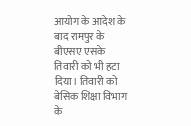आयोग के आदेश के बाद रामपुर के बीएसए एसके तिवारी को भी हटा दिया। तिवारी को बेसिक शिक्षा विभाग के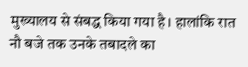मुख्यालय से संबद्ध किया गया है। हालांकि रात नौ बजे तक उनके तबादले का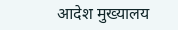आदेश मुख्यालय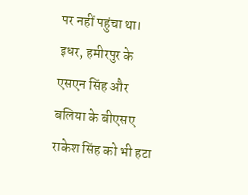पर नहीं पहुंचा था। इधर, हमीरपुर के एसएन सिंह और बलिया के बीएसए राकेश सिंह को भी हटा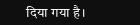दिया गया है।